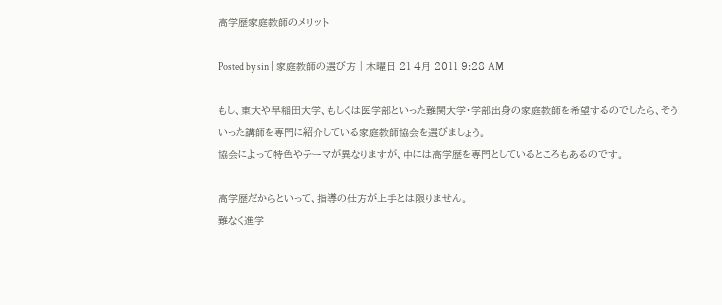高学歴家庭教師のメリット

Posted by sin | 家庭教師の選び方 | 木曜日 21 4月 2011 9:28 AM

もし、東大や早稲田大学、もしくは医学部といった難関大学・学部出身の家庭教師を希望するのでしたら、そういった講師を専門に紹介している家庭教師協会を選びましょう。
協会によって特色やテーマが異なりますが、中には高学歴を専門としているところもあるのです。

高学歴だからといって、指導の仕方が上手とは限りません。
難なく進学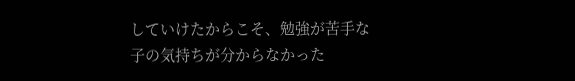していけたからこそ、勉強が苦手な子の気持ちが分からなかった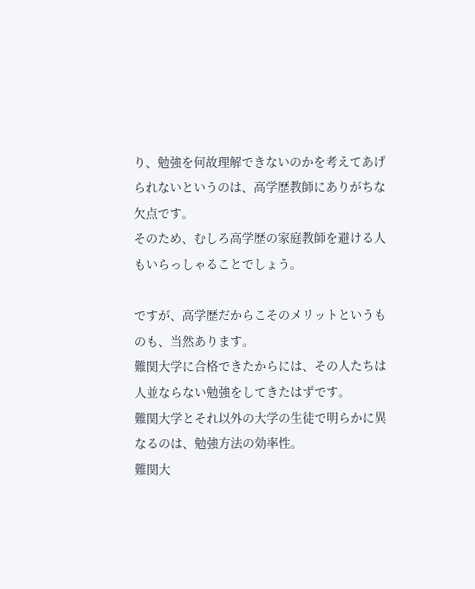り、勉強を何故理解できないのかを考えてあげられないというのは、高学歴教師にありがちな欠点です。
そのため、むしろ高学歴の家庭教師を避ける人もいらっしゃることでしょう。

ですが、高学歴だからこそのメリットというものも、当然あります。
難関大学に合格できたからには、その人たちは人並ならない勉強をしてきたはずです。
難関大学とそれ以外の大学の生徒で明らかに異なるのは、勉強方法の効率性。
難関大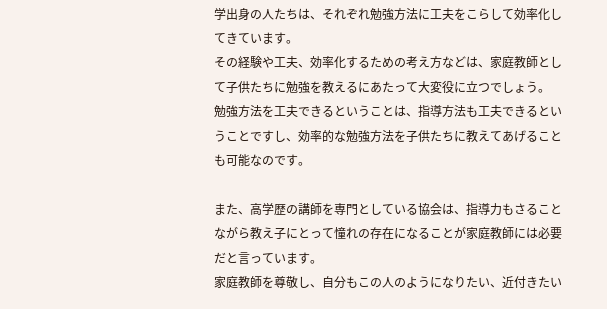学出身の人たちは、それぞれ勉強方法に工夫をこらして効率化してきています。
その経験や工夫、効率化するための考え方などは、家庭教師として子供たちに勉強を教えるにあたって大変役に立つでしょう。
勉強方法を工夫できるということは、指導方法も工夫できるということですし、効率的な勉強方法を子供たちに教えてあげることも可能なのです。

また、高学歴の講師を専門としている協会は、指導力もさることながら教え子にとって憧れの存在になることが家庭教師には必要だと言っています。
家庭教師を尊敬し、自分もこの人のようになりたい、近付きたい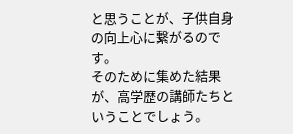と思うことが、子供自身の向上心に繋がるのです。
そのために集めた結果が、高学歴の講師たちということでしょう。